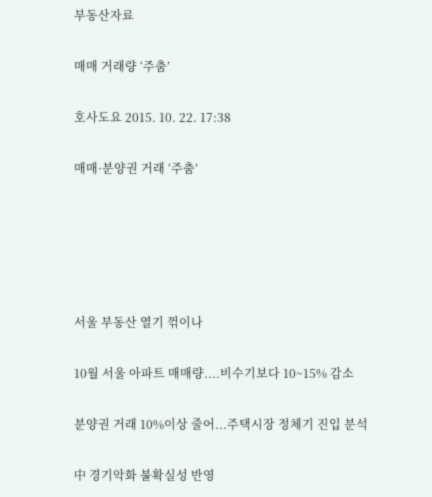부동산자료

매매 거래량 ‘주춤’

호사도요 2015. 10. 22. 17:38

매매·분양권 거래 ‘주춤’





서울 부동산 열기 꺾이나

10월 서울 아파트 매매량....비수기보다 10~15% 감소

분양권 거래 10%이상 줄어...주택시장 정체기 진입 분석

中 경기악화 불확실성 반영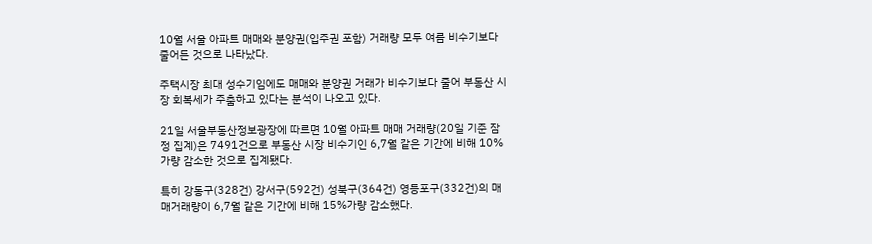10월 서울 아파트 매매와 분양권(입주권 포함) 거래량 모두 여름 비수기보다 줄어든 것으로 나타났다.

주택시장 최대 성수기임에도 매매와 분양권 거래가 비수기보다 줄어 부동산 시장 회복세가 주춤하고 있다는 분석이 나오고 있다.

21일 서울부동산정보광장에 따르면 10월 아파트 매매 거래량(20일 기준 잠정 집계)은 7491건으로 부동산 시장 비수기인 6,7월 같은 기간에 비해 10%가량 감소한 것으로 집계됐다.

특히 강동구(328건) 강서구(592건) 성북구(364건) 영등포구(332건)의 매매거래량이 6,7월 같은 기간에 비해 15%가량 감소했다.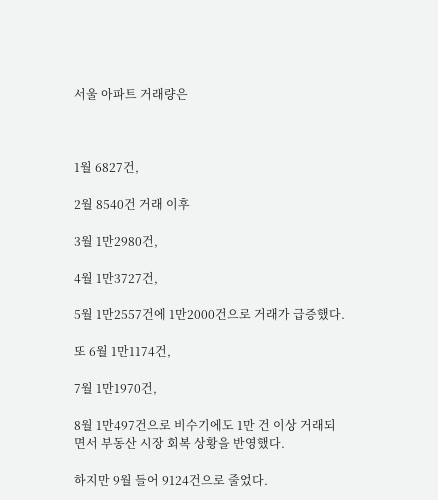서울 아파트 거래량은



1월 6827건,

2월 8540건 거래 이후

3월 1만2980건,

4월 1만3727건,

5월 1만2557건에 1만2000건으로 거래가 급증했다.

또 6월 1만1174건,

7월 1만1970건,

8월 1만497건으로 비수기에도 1만 건 이상 거래되면서 부동산 시장 회복 상황을 반영했다.

하지만 9월 들어 9124건으로 줄었다.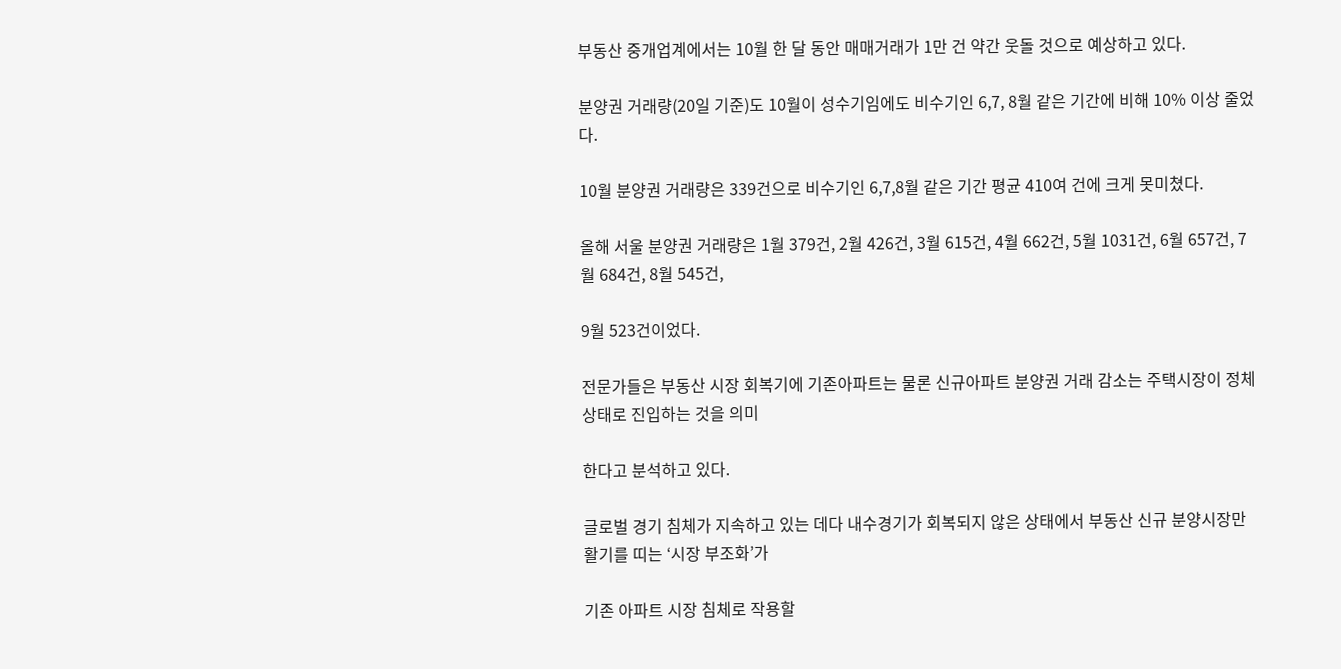부동산 중개업계에서는 10월 한 달 동안 매매거래가 1만 건 약간 웃돌 것으로 예상하고 있다.

분양권 거래량(20일 기준)도 10월이 성수기임에도 비수기인 6,7, 8월 같은 기간에 비해 10% 이상 줄었다.

10월 분양권 거래량은 339건으로 비수기인 6,7,8월 같은 기간 평균 410여 건에 크게 못미쳤다.

올해 서울 분양권 거래량은 1월 379건, 2월 426건, 3월 615건, 4월 662건, 5월 1031건, 6월 657건, 7월 684건, 8월 545건,

9월 523건이었다.

전문가들은 부동산 시장 회복기에 기존아파트는 물론 신규아파트 분양권 거래 감소는 주택시장이 정체상태로 진입하는 것을 의미

한다고 분석하고 있다.

글로벌 경기 침체가 지속하고 있는 데다 내수경기가 회복되지 않은 상태에서 부동산 신규 분양시장만 활기를 띠는 ‘시장 부조화’가

기존 아파트 시장 침체로 작용할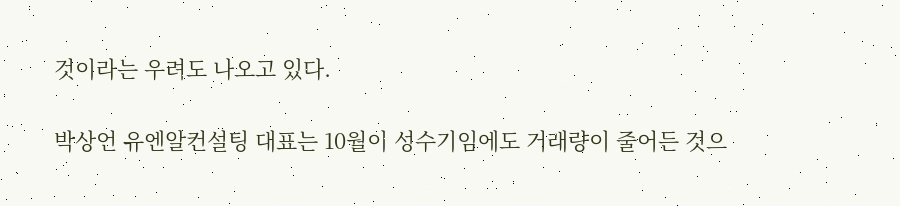것이라는 우려도 나오고 있다.

박상언 유엔알컨설팅 대표는 10월이 성수기임에도 거래량이 줄어든 것으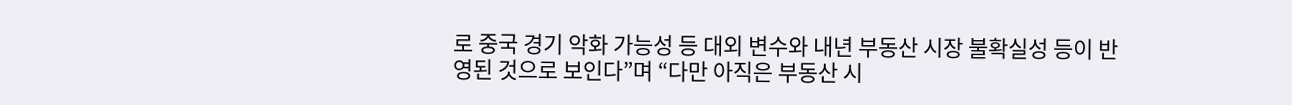로 중국 경기 악화 가능성 등 대외 변수와 내년 부동산 시장 불확실성 등이 반영된 것으로 보인다”며 “다만 아직은 부동산 시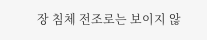장 침체 전조로는 보이지 않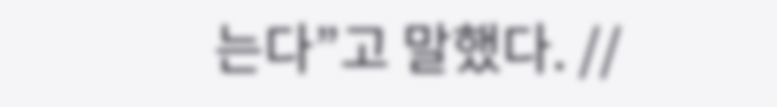는다”고 말했다. //